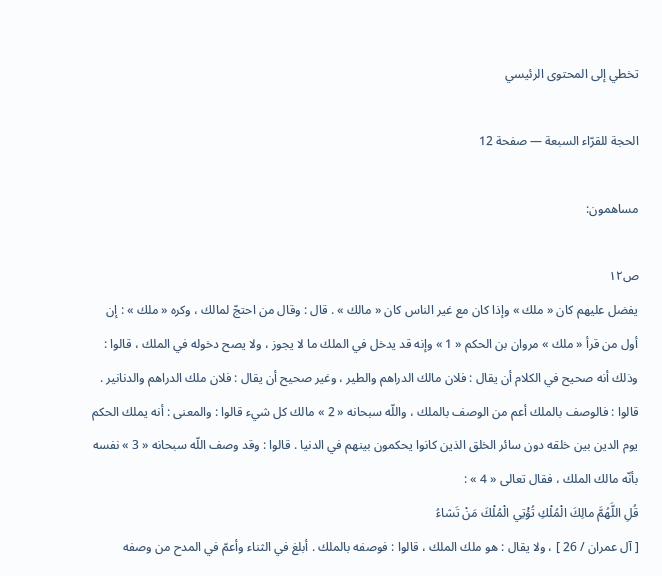تخطي إلى المحتوى الرئيسي

الحجة للقرّاء السبعة — صفحة 12

مساهمون:

ص١٢
يفضل عليهم كان « ملك » وإذا كان مع غير الناس كان « مالك » . قال : وقال من احتجّ لمالك ، وكره « ملك » : إن أول من قرأ « ملك » مروان بن الحكم « 1 » وإنه قد يدخل في الملك ما لا يجوز ، ولا يصح دخوله في الملك ، قالوا : وذلك أنه صحيح في الكلام أن يقال : فلان مالك الدراهم والطير ، وغير صحيح أن يقال : فلان ملك الدراهم والدنانير . قالوا : فالوصف بالملك أعم من الوصف بالملك ، واللّه سبحانه « 2 » مالك كل شيء قالوا : والمعنى : أنه يملك الحكم يوم الدين بين خلقه دون سائر الخلق الذين كانوا يحكمون بينهم في الدنيا . قالوا : وقد وصف اللّه سبحانه « 3 » نفسه بأنّه مالك الملك ، فقال تعالى « 4 » :
قُلِ اللَّهُمَّ مالِكَ الْمُلْكِ تُؤْتِي الْمُلْكَ مَنْ تَشاءُ
[ آل عمران / 26 ] ، ولا يقال : هو ملك الملك ، قالوا : فوصفه بالملك . أبلغ في الثناء وأعمّ في المدح من وصفه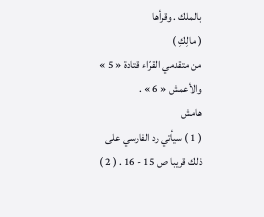بالملك . وقرأها
( مالِكِ )
من متقدمي القرّاء قتادة « 5 » والأعمش « 6 » .
هامش
( 1 ) سيأتي رد الفارسي على ذلك قريبا ص 15 - 16 . ( 2 )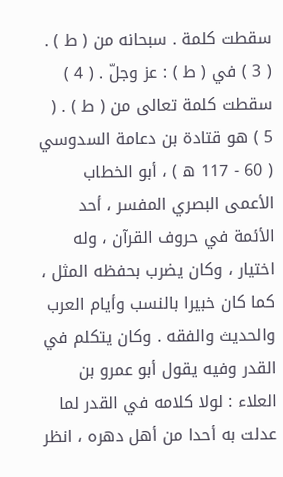سقطت كلمة . سبحانه من ( ط ) . ( 3 ) في ( ط ) : عز وجلّ . ( 4 ) سقطت كلمة تعالى من ( ط ) . ( 5 ) هو قتادة بن دعامة السدوسي ( 60 - 117 ه ) ، أبو الخطاب الأعمى البصري المفسر ، أحد الأئمة في حروف القرآن ، وله اختيار ، وكان يضرب بحفظه المثل ، كما كان خبيرا بالنسب وأيام العرب والحديث والفقه . وكان يتكلم في القدر وفيه يقول أبو عمرو بن العلاء : لولا كلامه في القدر لما عدلت به أحدا من أهل دهره ، انظر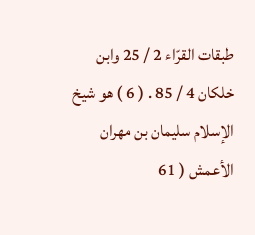طبقات القرّاء 2 / 25 وابن خلكان 4 / 85 . ( 6 ) هو شيخ الإسلام سليمان بن مهران الأعمش ( 61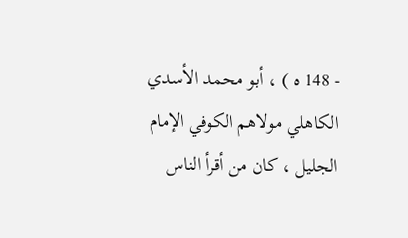- 148 ه ) ، أبو محمد الأسدي الكاهلي مولاهم الكوفي الإمام الجليل ، كان من أقرأ الناس